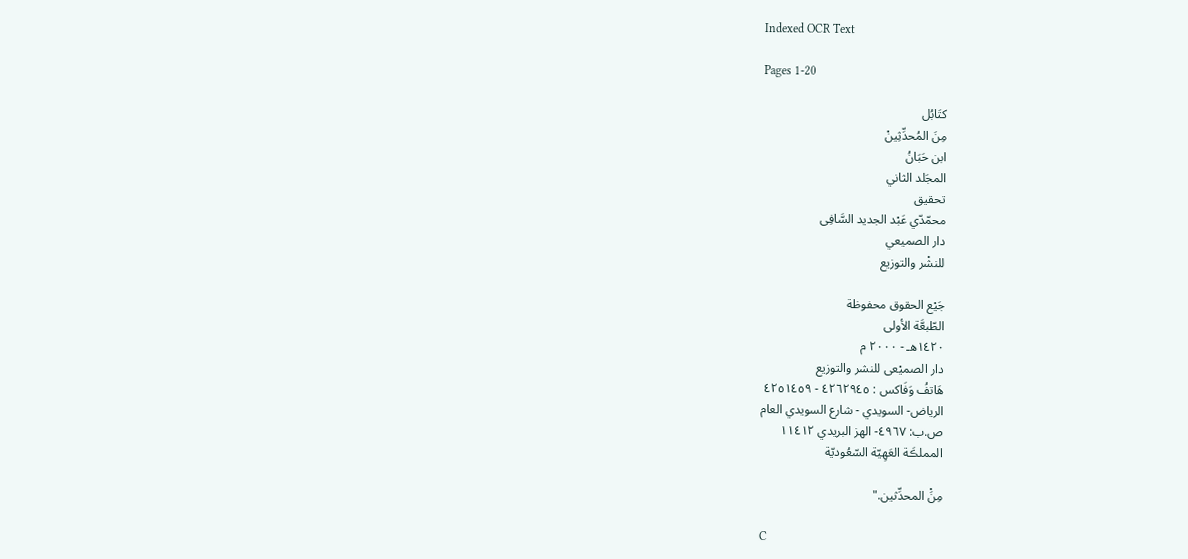Indexed OCR Text

Pages 1-20

كتَابُل
مِنَ المُحدِّثِينْ
ابن حَبَانُ
المجَلد الثاني
تحقيق
محمّدّي عَبْد الجديد السَّافِى
دار الصميعي
للنشْر والتوزيع

جَيْع الحقوق محفوظة
الطّبعَّة الأولى
١٤٢٠هـ - ٢٠٠٠ م
دار الصميْعى للنشر والتوزيع
هَاتفُ وَفَاكس : ٤٢٦٢٩٤٥ - ٤٢٥١٤٥٩
الرياض- السويدي - شارع السويدي العام
ص.ب: ٤٩٦٧- الهز البريدي ١١٤١٢
المملڪَة العَهِيّة السّعُوديّة

مِنَْ المحدِّثين."

C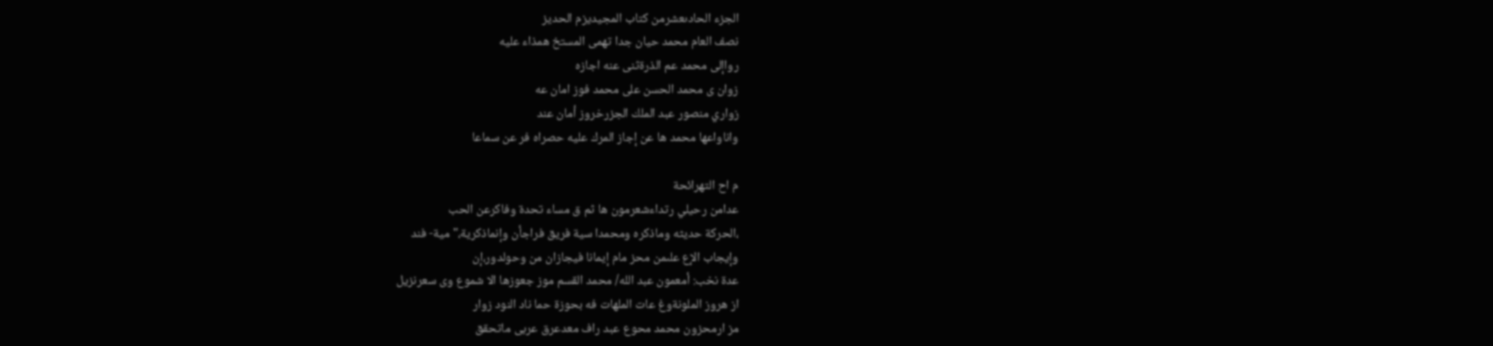الجزء الحادىعشرمن كتاب المجيديزم الحديز
نصف العام محمد حيان جدا تهمى المستخ همذاء عليه
رواإلى محمد عم الذرةثنى عنه اجازه
زوان ى محمد الحسن على محمد فوز امان عه
زواري منصور عبد الملك الجزرخروز أمان عند
واناواعها محمد ها عن إجاز المرك عليه حصراه فر عن سماعا

م اح التهرائحة
عدامن رحيلي رتداءشعرمون ها ثم ق مساء تحدة وفاكرعن الحب
،الحركة حديثه وماذكره ومحمدا سية فريق فراجأن وإنماذكرية،" مية- فند
وإيجاب الإع علىمن محز مام إيمانا فيجازان من وحولدور،إن
عدة نخب: أمعمون عبد الله/ محمد القسم موز جعوزها الا شموع وى سعرنزيل
از هروز الملونةوغ عات الملهات فه بحوزة حما ناد النود زوار
مز ارمحزون محمد محوع عبد راف معدعرق عربى ماتحقق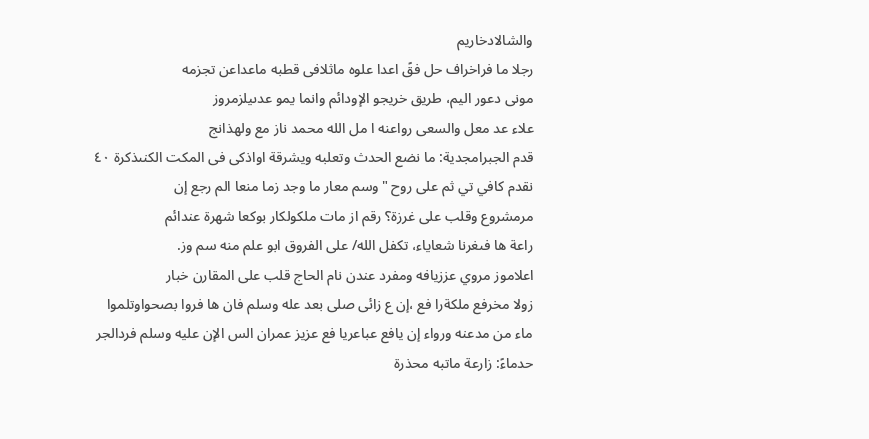والشالادخاريم
رجلا ما فراخراف حل فقً اعدا علوه ماثلافى قطبه ماعداعن تجزمه
مونى دعور اليم، طريق خريجو الإودائم وانما يمو عدىيلزمروز
علاء عد معل والسعى رواعنه ا مل الله محمد ناز مع ولهذانج
قدم الجبرامجدية: ما نضع الحدث وتعلبه ويشرقة اواذكى فى المكت الكنىذكرة ٤٠
نقدم كافي تي ثم على روح "وسم معار ما وجد زما منعا الم رجع إن
مرمشروع وقلب على غرزة؟ رقم از مات ملكولكار بوكعا شهرة عندائم
راعة ها فىغرنا شعاياء، تكفل الله/ على الفروق ابو علم منه سم وز.
اعلاموز مروي عززيافه ومفرد عندن نام الحاج قلب على المقارن خبار
زولا مخرفع ملكةرا فع ،إن ع زائى صلى بعد عله وسلم فان ها فروا بصحواوتلموا
ماء من مدعنه ورواء إن يافع عباعريا فع عزيز عمران الس الإن عليه وسلم فردالجر
حدماءً: زارعة ماتبه محذرة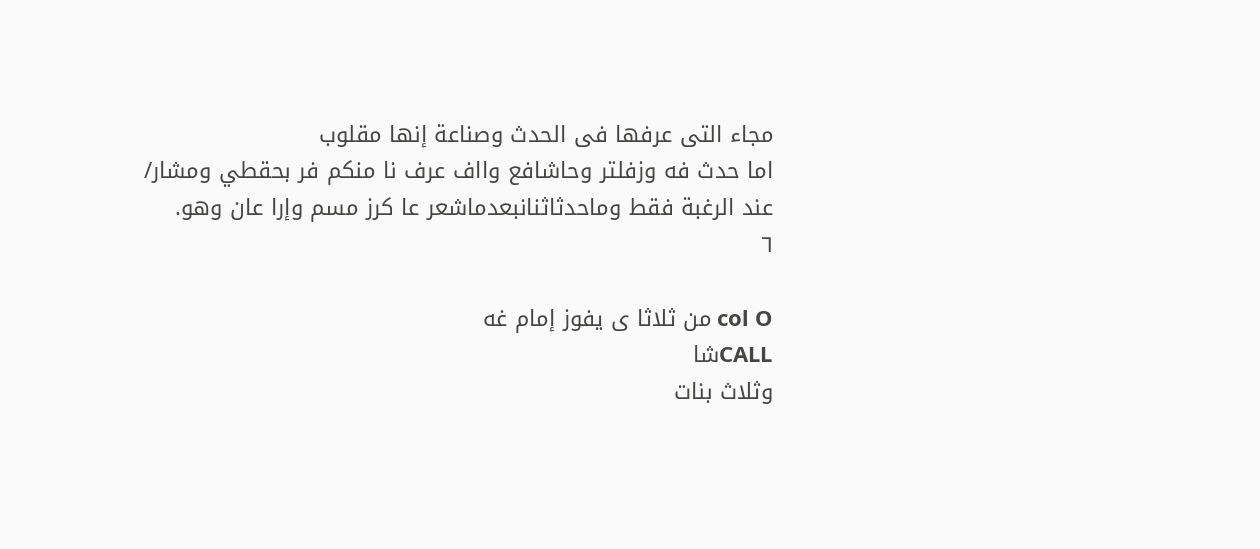مجاء التى عرفها فى الحدث وصناعة إنها مقلوب
اما حدث فه وزفلتر وحاشافع وااف عرف نا منكم فر بحقطي ومشار/
عند الرغبة فقط وماحدثاثنانبعدماشعر عا كرز مسم وإرا عان وهو.
٦

col O من ثلاثا ى يفوز إمام غه
CALLشا
وثلاث بنات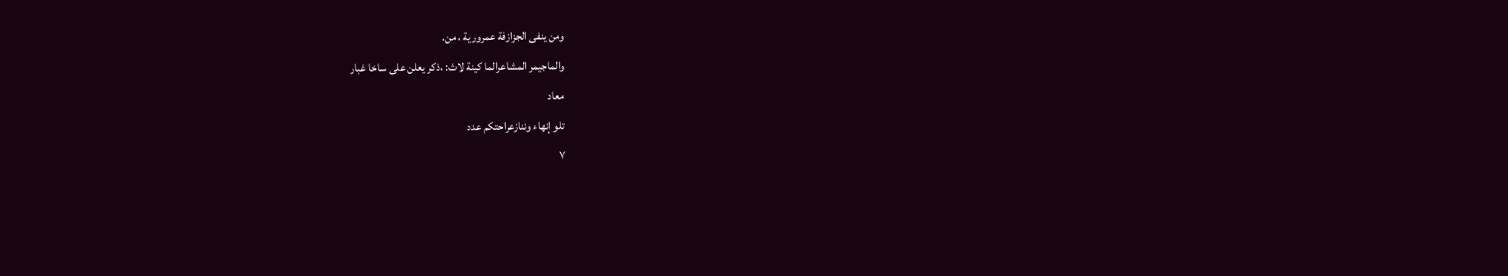ومن ينفى الجزازفة عمرورية ، من.
والماجيمر المشاعرالما كينة لاث: ،ذكر يعلن على ساخا غبار
معاد
تلو إنهاء وننازعراحتكم عدد
٧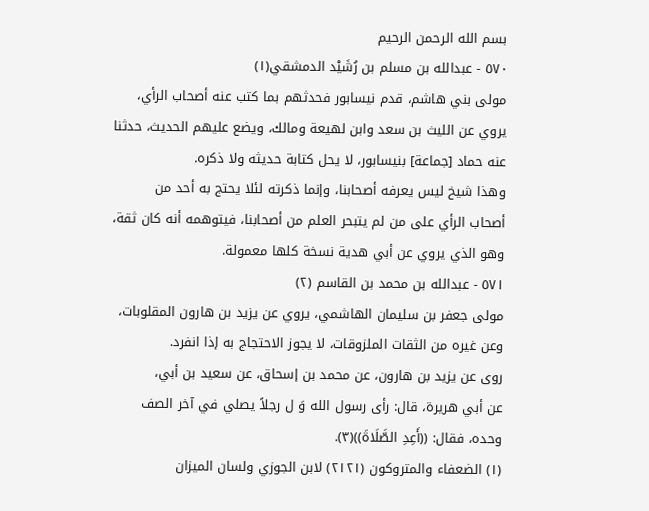بسم الله الرحمن الرحيم
٥٧٠ - عبدالله بن مسلم بن رُشَيْد الدمشقي(١)
مولى بني هاشم، قدم نيسابور فحدثهم بما كتب عنه أصحاب الرأي،
يروي عن الليث بن سعد وابن لهيعة ومالك، ويضع عليهم الحديث، حدثنا
عنه حماد [جماعة] بنيسابور، لا يحل كتابة حديثه ولا ذكره.
وهذا شيخ ليس يعرفه أصحابنا، وإنما ذكرته لئلا يحتج به أحد من
أصحاب الرأي على من لم يتبحر العلم من أصحابنا، فيتوهمه أنه كان ثقة،
وهو الذي يروي عن أبي هدية نسخة كلها معمولة.
٥٧١ - عبدالله بن محمد بن القاسم (٢)
مولى جعفر بن سليمان الهاشمي، يروي عن يزيد بن هارون المقلوبات،
وعن غيره من الثقات الملزوقات، لا يجوز الاحتجاج به إذا انفرد.
روى عن يزيد بن هارون، عن محمد بن إسحاق، عن سعيد بن أبي،
عن أبي هريرة، قال: رأى رسول الله وَ ل رجلاً يصلي في آخر الصف
وحده، فقال: ((أَعِدِ الصَّلَاةَ))(٣).
(١) الضعفاء والمتروكون (٢١٢١) لابن الجوزي ولسان الميزان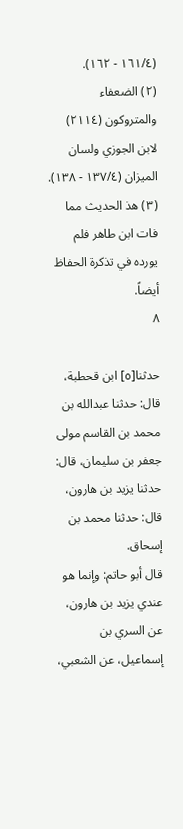(١٦١/٤ - ١٦٢).
(٢) الضعفاء والمتروكون (٢١١٤) لابن الجوزي ولسان الميزان (١٣٧/٤ - ١٣٨).
(٣) هذ الحديث مما فات ابن طاهر فلم يورده في تذكرة الحفاظ أيضاً.
٨

حدثنا[٥] ابن قحطبة، قال: حدثنا عبدالله بن محمد بن القاسم مولى
جعفر بن سليمان، قال: حدثنا يزيد بن هارون، قال: حدثنا محمد بن إسحاق.
قال أبو حاتم: وإنما هو عندي يزيد بن هارون، عن السري بن
إسماعيل، عن الشعبي،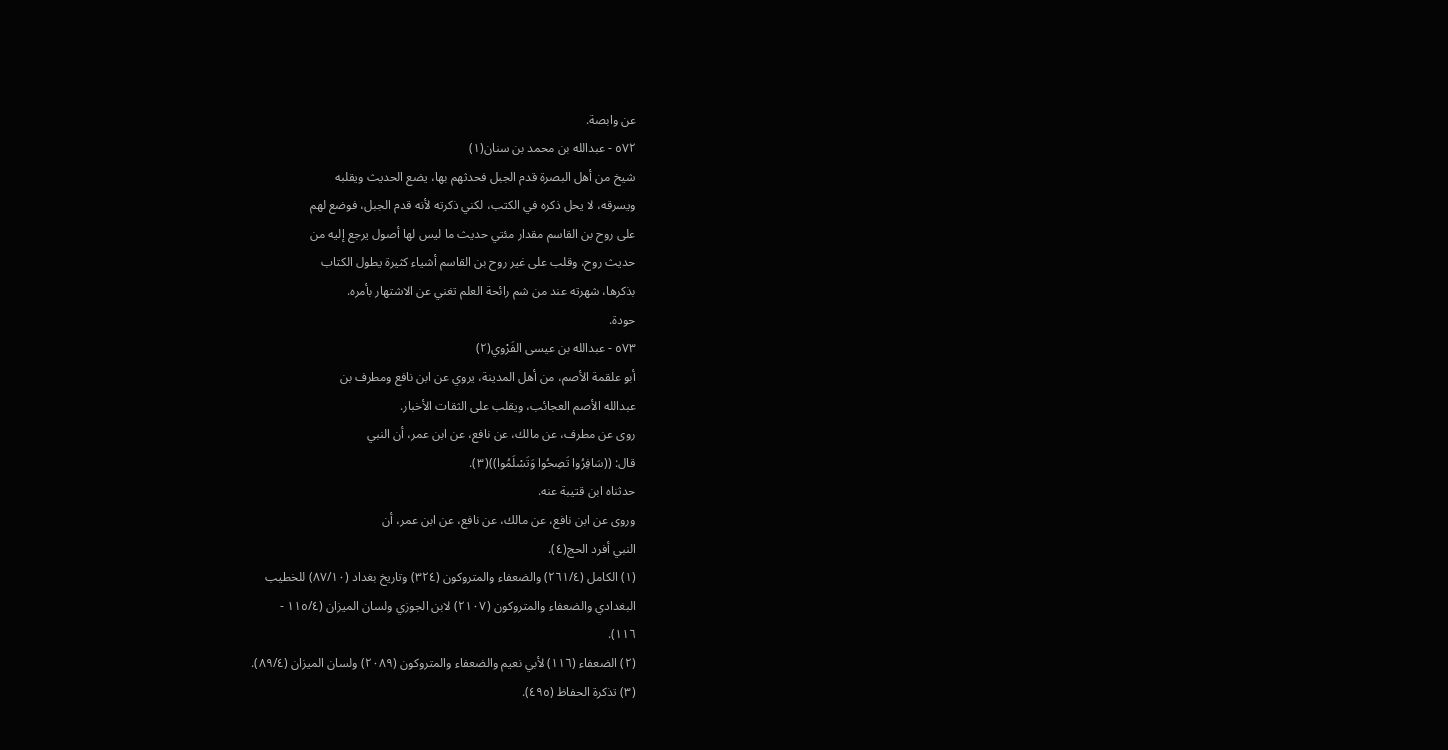عن وابصة.
٥٧٢ - عبدالله بن محمد بن سنان(١)
شيخ من أهل البصرة قدم الجبل فحدثهم بها، يضع الحديث ويقلبه
ويسرقه، لا يحل ذكره في الكتب، لكني ذكرته لأنه قدم الجبل، فوضع لهم
على روح بن القاسم مقدار مئتي حديث ما ليس لها أصول يرجع إليه من
حديث روح، وقلب على غير روح بن القاسم أشياء كثيرة يطول الكتاب
بذكرها، شهرته عند من شم رائحة العلم تغني عن الاشتهار بأمره.
حودة.
٥٧٣ - عبدالله بن عيسى الفَرْوي(٢)
أبو علقمة الأصم، من أهل المدينة، يروي عن ابن نافع ومطرف بن
عبدالله الأصم العجائب، ويقلب على الثقات الأخبار.
روى عن مطرف، عن مالك، عن نافع، عن ابن عمر، أن النبي
قال: ((سَافِرُوا تَصِحُوا وَتَسْلَمُوا))(٣).
حدثناه ابن قتيبة عنه.
وروى عن ابن نافع، عن مالك، عن نافع، عن ابن عمر، أن
النبي أفرد الحج(٤).
(١) الكامل (٢٦١/٤) والضعفاء والمتروكون (٣٢٤) وتاريخ بغداد (٨٧/١٠) للخطيب
البغدادي والضعفاء والمتروكون (٢١٠٧) لابن الجوزي ولسان الميزان (١١٥/٤ -
١١٦).
(٢) الضعفاء (١١٦) لأبي نعيم والضعفاء والمتروكون (٢٠٨٩) ولسان الميزان (٨٩/٤).
(٣) تذكرة الحفاظ (٤٩٥).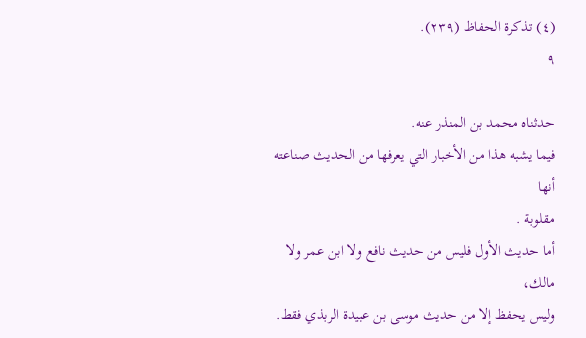(٤) تذكرة الحفاظ (٢٣٩).
٩

حدثناه محمد بن المنذر عنه.
فيما يشبه هذا من الأخبار التي يعرفها من الحديث صناعته أنها
مقلوبة .
أما حديث الأول فليس من حديث نافع ولا ابن عمر ولا مالك،
وليس يحفظ إلا من حديث موسى بن عبيدة الربذي فقط.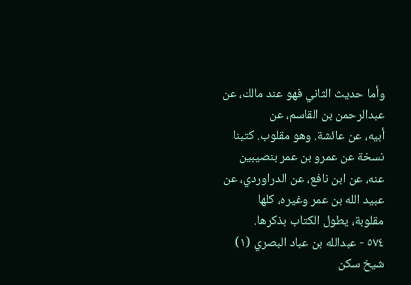وأما حديث الثاني فهو عند مالك، عن عبدالرحمن بن القاسم، عن
أبيه، عن عائشة. وهو مقلوب. كتبنا نسخة عن عمرو بن عمر بنصيبين
عنه، عن ابن نافع، عن الدراوردي، عن عبيد الله بن عمر وغيره، كلها
مقلوبة، يطول الكتاب بذكرها.
٥٧٤ - عبدالله بن عباد البصري (١)
شيخ سكن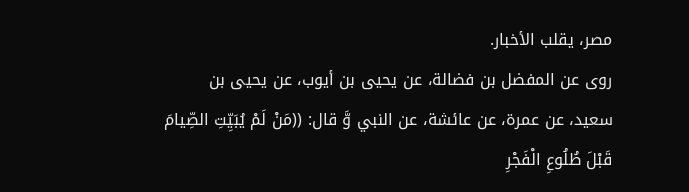مصر، يقلب الأخبار.
روى عن المفضل بن فضالة، عن يحيى بن أيوب، عن يحيى بن
سعيد، عن عمرة، عن عائشة، عن النبي وَّ قال: ((مَنْ لَمْ يُبَيِّتِ الصِّيامَ
قَبْلَ طُلُوعِ الْفَجْرِ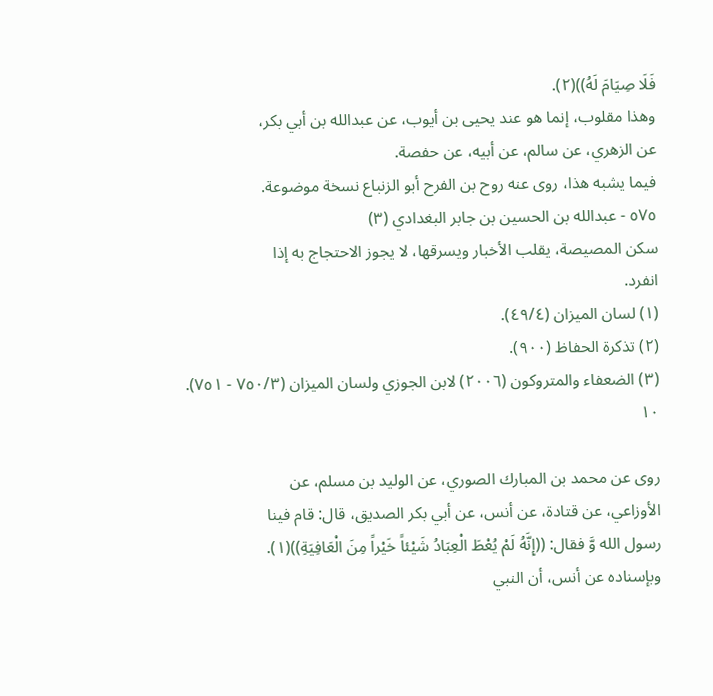فَلَا صِيَامَ لَهُ))(٢).
وهذا مقلوب، إنما هو عند يحيى بن أيوب، عن عبدالله بن أبي بكر،
عن الزهري، عن سالم، عن أبيه، عن حفصة.
فيما يشبه هذا، روى عنه روح بن الفرح أبو الزنباع نسخة موضوعة.
٥٧٥ - عبدالله بن الحسين بن جابر البغدادي (٣)
سكن المصيصة، يقلب الأخبار ويسرقها، لا يجوز الاحتجاج به إذا
انفرد.
(١) لسان الميزان (٤٩/٤).
(٢) تذكرة الحفاظ (٩٠٠).
(٣) الضعفاء والمتروكون (٢٠٠٦) لابن الجوزي ولسان الميزان (٧٥٠/٣ - ٧٥١).
١٠

روى عن محمد بن المبارك الصوري، عن الوليد بن مسلم، عن
الأوزاعي، عن قتادة، عن أنس، عن أبي بكر الصديق، قال: قام فينا
رسول الله وَّ فقال: ((إِنَّهُ لَمْ يُعْطَ الْعِبَادُ شَيْئاً خَيْراً مِنَ الْعَافِيَةِ))(١).
وبإسناده عن أنس، أن النبي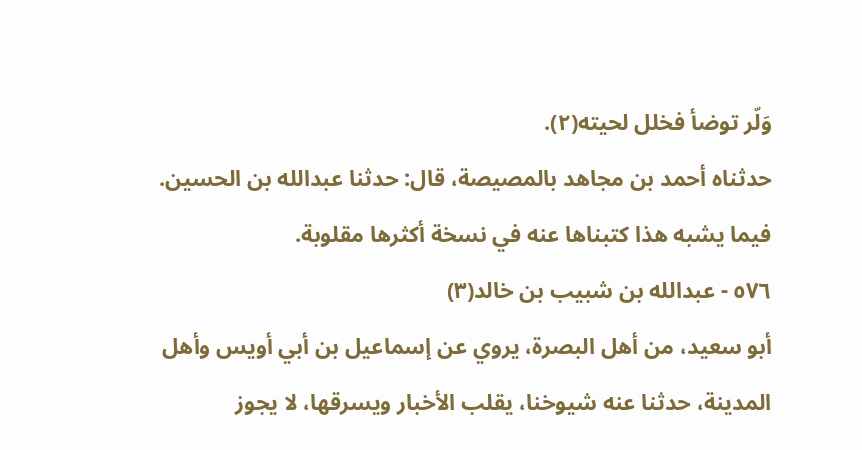وَلّر توضأ فخلل لحيته(٢).
حدثناه أحمد بن مجاهد بالمصيصة، قال: حدثنا عبدالله بن الحسين.
فيما يشبه هذا كتبناها عنه في نسخة أكثرها مقلوبة.
٥٧٦ - عبدالله بن شبيب بن خالد(٣)
أبو سعيد، من أهل البصرة، يروي عن إسماعيل بن أبي أويس وأهل
المدينة، حدثنا عنه شيوخنا، يقلب الأخبار ويسرقها، لا يجوز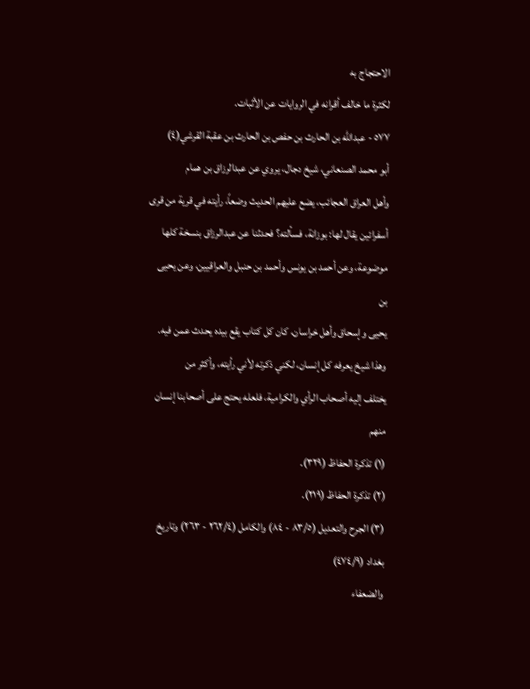الاحتجاج به
لكثرة ما خالف أقرانه في الروايات عن الأثبات.
٥٧٧ - عبدالله بن الحارث بن حفص بن الحارث بن عقبة القرشي(٤)
أبو محمد الصنعاني، شيخ دجال، يروي عن عبدالرزاق بن همام
وأهل العراق العجائب، يضع عليهم الحديث وضعاً، رأيته في قرية من قرى
أسفرائين يقال لها: بوزانة، فسألته؟ فحدثنا عن عبدالرزاق بنسخة كلها
موضوعة، وعن أحمد بن يونس وأحمد بن حنبل والعراقيين، وعن يحيى بن
يحيى وإسحاق وأهل خراسان، كان كل كتاب يقع بيده يحدث عمن فيه.
وهذا شيخ يعرفه كل إنسان، لكني ذكرته لأني رأيته، وأكثر من
يختلف إليه أصحاب الرأي والكرامية، فلعله يحتج على أصحابنا إنسان منهم
(١) تذكرة الحفاظ (٣٢٩).
(٢) تذكرة الحفاظ (٢١٩).
(٣) الجرح والتعديل (٨٣/٥ - ٨٤) والكامل (٢٦٢/٤ - ٢٦٣) وتاريخ بغداد (٤٧٤/٩)
والضعفاء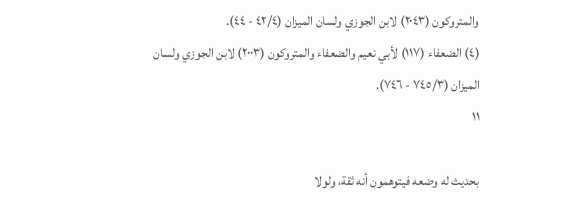والمتروكون (٢٠٤٣) لابن الجوزي ولسان الميزان (٤٢/٤ - ٤٤).
(٤) الضعفاء (١١٧) لأبي نعيم والضعفاء والمتروكون (٢٠٠٣) لابن الجوزي ولسان
الميزان (٧٤٥/٣ - ٧٤٦).
١١

بحديث له وضعه فيتوهمون أنه ثقة، ولولا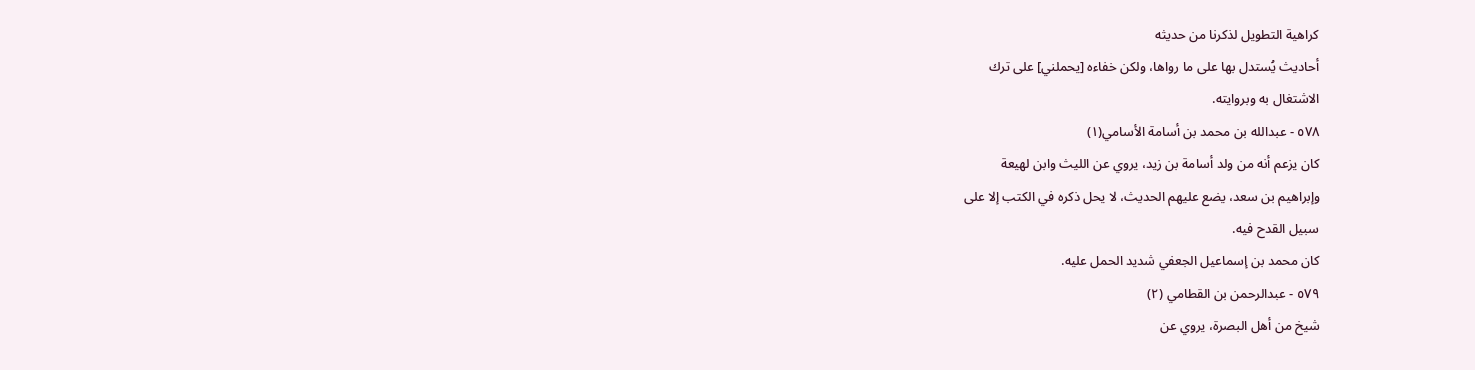كراهية التطويل لذكرنا من حديثه
أحاديث يُستدل بها على ما رواها، ولكن خفاءه [يحملني] على ترك
الاشتغال به وبروايته.
٥٧٨ - عبدالله بن محمد بن أسامة الأسامي(١)
كان يزعم أنه من ولد أسامة بن زيد، يروي عن الليث وابن لهيعة
وإبراهيم بن سعد، يضع عليهم الحديث، لا يحل ذكره في الكتب إلا على
سبيل القدح فيه.
كان محمد بن إسماعيل الجعفي شديد الحمل عليه.
٥٧٩ - عبدالرحمن بن القطامي (٢)
شيخ من أهل البصرة، يروي عن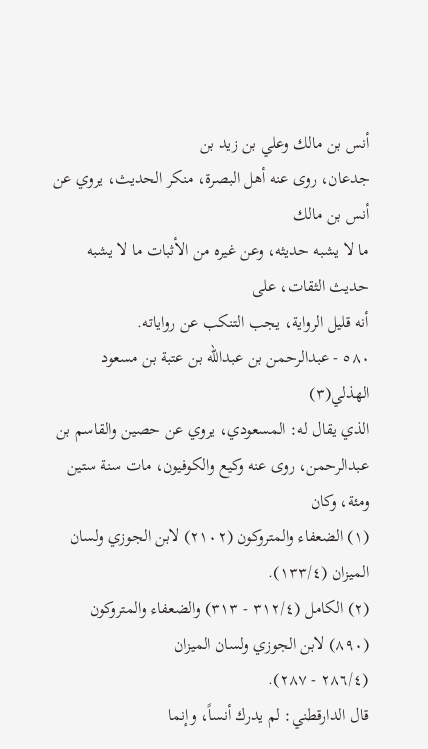أنس بن مالك وعلي بن زيد بن
جدعان، روى عنه أهل البصرة، منكر الحديث، يروي عن أنس بن مالك
ما لا يشبه حديثه، وعن غيره من الأثبات ما لا يشبه حديث الثقات، على
أنه قليل الرواية، يجب التنكب عن رواياته.
٥٨٠ - عبدالرحمن بن عبدالله بن عتبة بن مسعود الهذلي(٣)
الذي يقال له: المسعودي، يروي عن حصين والقاسم بن
عبدالرحمن، روى عنه وكيع والكوفيون، مات سنة ستين ومئة، وكان
(١) الضعفاء والمتروكون (٢١٠٢) لابن الجوزي ولسان الميزان (١٣٣/٤).
(٢) الكامل (٣١٢/٤ - ٣١٣) والضعفاء والمتروكون (٨٩٠) لابن الجوزي ولسان الميزان
(٢٨٦/٤ - ٢٨٧).
قال الدارقطني: لم يدرك أنساً، وإنما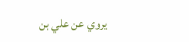يروي عن علي بن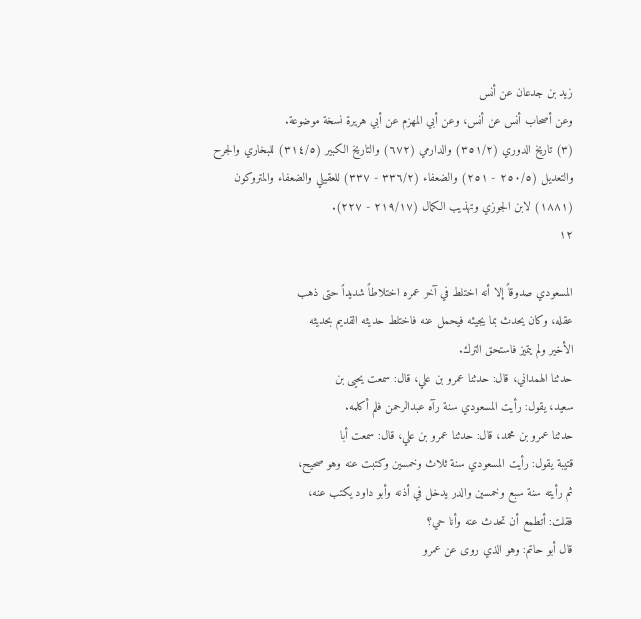زيد بن جدعان عن أنس
وعن أصحاب أنس عن أنس، وعن أبي المهزم عن أبي هريرة نسخة موضوعة.
(٣) تاريخ الدوري (٣٥١/٢) والدارمي (٦٧٢) والتاريخ الكبير (٣١٤/٥) للبخاري والجرح
والتعديل (٢٥٠/٥ - ٢٥١) والضعفاء (٣٣٦/٢ - ٣٣٧) للعقيلي والضعفاء والمتروكون
(١٨٨١) لابن الجوزي وتهذيب الكمال (٢١٩/١٧ - ٢٢٧).
١٢

المسعودي صدوقاً إلا أنه اختلط في آخر عمره اختلاطاً شديداً حتى ذهب
عقله، وكان يحدث بما يجيئه فيحمل عنه فاختلط حديثه القديم بحديثه
الأخير ولم يتميز فاستحق الترك.
حدثنا الهمداني، قال: حدثنا عمرو بن علي، قال: سمعت يحيى بن
سعيد، يقول: رأيت المسعودي سنة رآه عبدالرحمن فلم أکلمه.
حدثنا عمرو بن محمد، قال: حدثنا عمرو بن علي، قال: سمعت أبا
قتيبة يقول: رأيت المسعودي سنة ثلاث وخمسين وكتبت عنه وهو صحيح،
ثم رأيته سنة سبع وخمسين والدر يدخل في أذنه وأبو داود يكتب عنه،
فقلت: أتطمع أن تحدث عنه وأنا حي؟
قال أبو حاتم: وهو الذي روى عن عمرو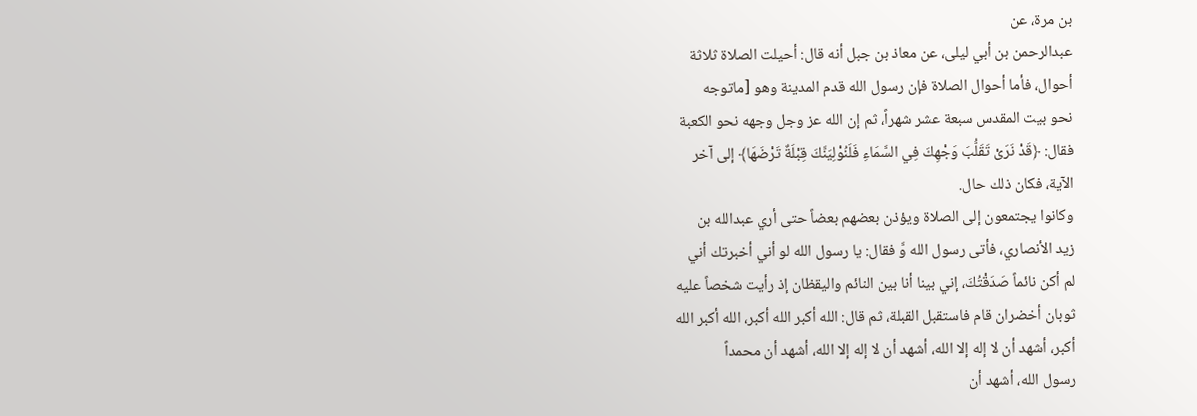بن مرة، عن
عبدالرحمن بن أبي ليلى، عن معاذ بن جبل أنه قال: أحيلت الصلاة ثلاثة
أحوال، فأما أحوال الصلاة فإن رسول الله قدم المدينة وهو [ماتوجه
نحو بيت المقدس سبعة عشر شهراً، ثم إن الله عز وجل وجهه نحو الكعبة
فقال: ﴿قَدْ نَرَىْ تَقَلُّبَ وَجْهِكَ فِي السَّمَاءِ فَلَنُوْلِيَنَّكَ قِبْلَةٌ تَرْضَهَا﴾ إلى آخر
الآية، فكان ذلك حال.
وكانوا يجتمعون إلى الصلاة ويؤذن بعضهم بعضاً حتى أري عبدالله بن
زيد الأنصاري، فأتى رسول الله وَّ فقال: يا رسول الله لو أني أخبرتك أني
لم أكن نائماً صَدَقْتُكَ، إني بينا أنا بين النائم واليقظان إذ رأيت شخصاً عليه
ثوبان أخضران قام فاستقبل القبلة، ثم قال: الله أكبر الله أكبر، الله أكبر الله
أكبر، أشهد أن لا إله إلا الله، أشهد أن لا إله إلا الله، أشهد أن محمداً
رسول الله، أشهد أن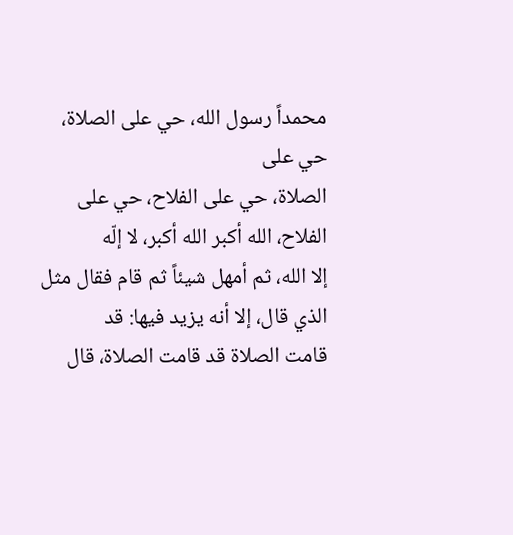محمداً رسول الله، حي على الصلاة، حي على
الصلاة، حي على الفلاح، حي على الفلاح، الله أكبر الله أكبر، لا إلّه
إلا الله، ثم أمهل شيئاً ثم قام فقال مثل الذي قال، إلا أنه يزيد فيها: قد
قامت الصلاة قد قامت الصلاة، قال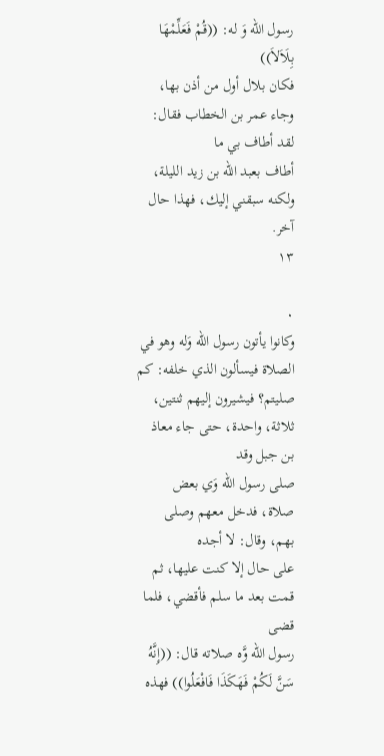رسول الله وَ له: ((قُمْ فَعَلِّمْهَا بِلَاَلاَ))
فكان بلال أول من أذن بها، وجاء عمر بن الخطاب فقال: لقد أطاف بي ما
أطاف بعبد الله بن زيد الليلة، ولكنه سبقني إليك، فهذا حال آخر.
١٣

٠
وكانوا يأتون رسول الله وَله وهو في الصلاة فيسألون الذي خلفه: كم
صليتم؟ فيشيرون إليهم ثنتين، ثلاثة، واحدة، حتى جاء معاذ بن جبل وقد
صلى رسول الله وَي بعض صلاة، فدخل معهم وصلى بهم، وقال: لا أجده
على حال إلا كنت عليها، ثم قمت بعد ما سلم فأقضي، فلما قضى
رسول الله وَّه صلاته قال: ((إِنَّهُ سَنَّ لَكُمْ فَهَكَذَا فَافْعَلُوا)) فهذه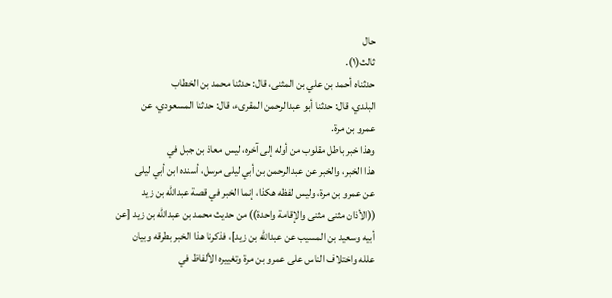حال
ثالث(١).
حدثناه أحمد بن علي بن المثنى، قال: حدثنا محمد بن الخطاب
البلدي، قال: حدثنا أبو عبدالرحمن المقرىء، قال: حدثنا المسعودي، عن
عمرو بن مرة.
وهذا خبر باطل مقلوب من أوله إلى آخره، ليس معاذ بن جبل في
هذا الخبر، والخبر عن عبدالرحمن بن أبي ليلى مرسل، أسنده ابن أبي ليلى
عن عمرو بن مرة، وليس لفظه هكذا، إنما الخبر في قصة عبدالله بن زيد
((الأذان مثنى مثنى والإقامة واحدة)) من حديث محمد بن عبدالله بن زيد [عن
أبيه وسعيد بن المسيب عن عبدالله بن زيد]، فذكرنا هذا الخبر بطرقه وبيان
علله واختلاف الناس على عمرو بن مرة وتغييره الألفاظ في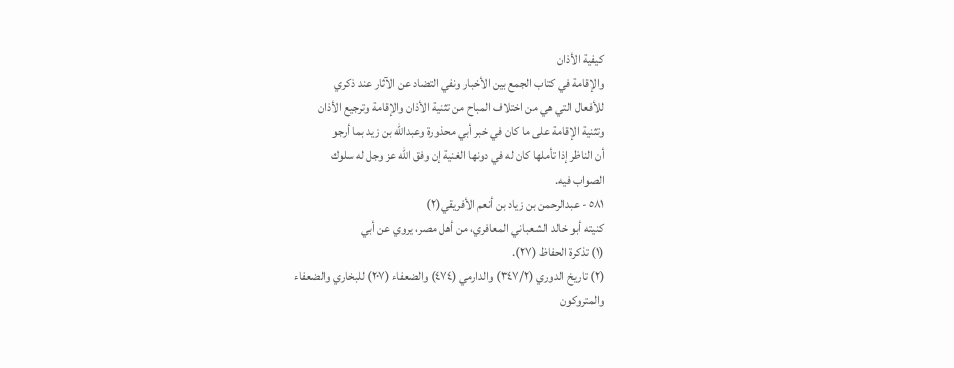كيفية الأذان
والإقامة في كتاب الجمع بين الأخبار ونفي التضاد عن الآثار عند ذكري
للأفعال التي هي من اختلاف المباح من تثنية الأذان والإقامة وترجيع الأذان
وتثنية الإقامة على ما كان في خبر أبي محذورة وعبدالله بن زيد بما أرجو
أن الناظر إذا تأملها كان له في دونها الغنية إن وفق الله عز وجل له سلوك
الصواب فيه.
٥٨١ - عبدالرحمن بن زياد بن أنعم الأفريقي(٢)
كنيته أبو خالد الشعباني المعافري، من أهل مصر، يروي عن أبي
(١) تذكرة الحفاظ (٢٧).
(٢) تاريخ الدوري (٣٤٧/٢) والدارمي (٤٧٤) والضعفاء (٢٠٧) للبخاري والضعفاء
والمتروكون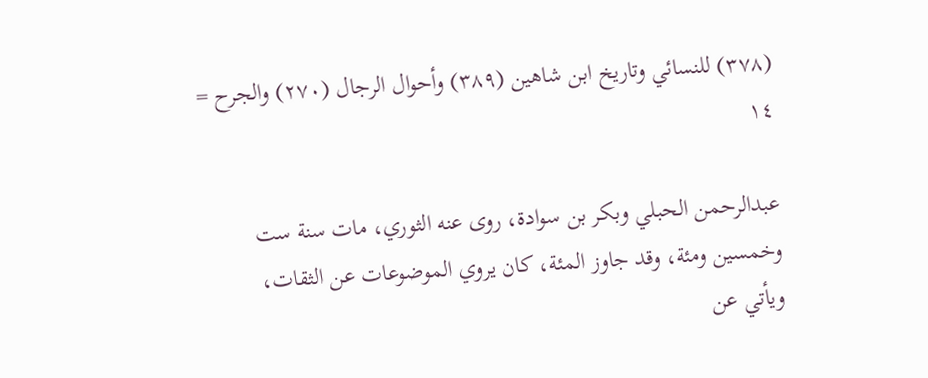(٣٧٨) للنسائي وتاريخ ابن شاهين (٣٨٩) وأحوال الرجال (٢٧٠) والجرح =
١٤

عبدالرحمن الحبلي وبكر بن سوادة، روى عنه الثوري، مات سنة ست
وخمسين ومئة، وقد جاوز المئة، كان يروي الموضوعات عن الثقات،
ويأتي عن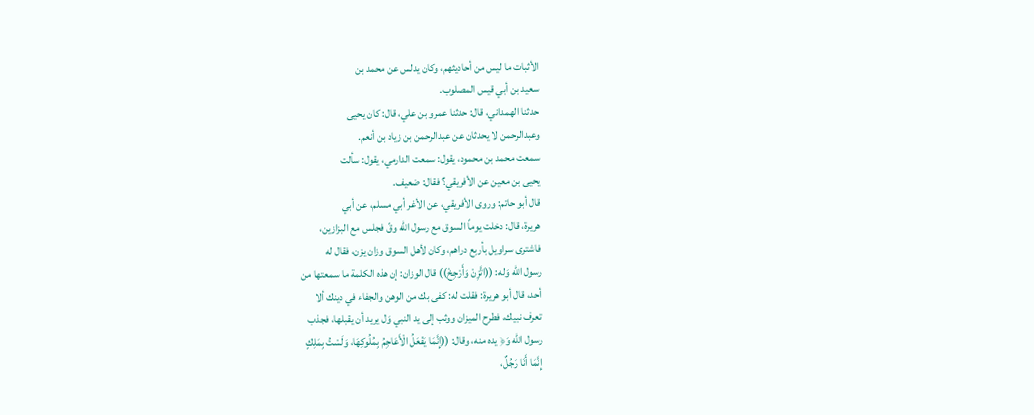الأثبات ما ليس من أحاديثهم، وكان يدلس عن محمد بن
سعيد بن أبي قيس المصلوب.
حدثنا الهمداني، قال: حدثنا عمرو بن علي، قال: كان يحيى
وعبدالرحمن لا يحدثان عن عبدالرحمن بن زياد بن أنعم.
سمعت محمد بن محمود، يقول: سمعت الدارمي، يقول: سألت
يحيى بن معين عن الأفريقي؟ فقال: ضعيف.
قال أبو حاتم: وروى الأفريقي، عن الأغر أبي مسلم، عن أبي
هريرة، قال: دخلت يوماً السوق مع رسول الله وقّ فجلس مع البزازين،
فاشترى سراويل بأربع دراهم، وكان لأهل السوق وزان يزن، فقال له
رسول الله وَله: ((اتَّزِنْ وَأَرْجِخْ)) قال الوزان: إن هذه الكلمة ما سمعتها من
أحد، قال أبو هريرة: فقلت له: كفى بك من الوهن والجفاء في دينك ألا
تعرف نبيك، فطرح الميزان ووثب إلى يد النبي وَل يريد أن يقبلها، فجذب
رسول الله وَ﴿ يده منه، وقال: ((إِنَّمَا يَفْعَلُ الْأَعَاجِمُ بِمُلُوكِهَا، وَلَسْتُ بِمَلِكٍ
إِنَّمَا أَنَا رَجُلٌ،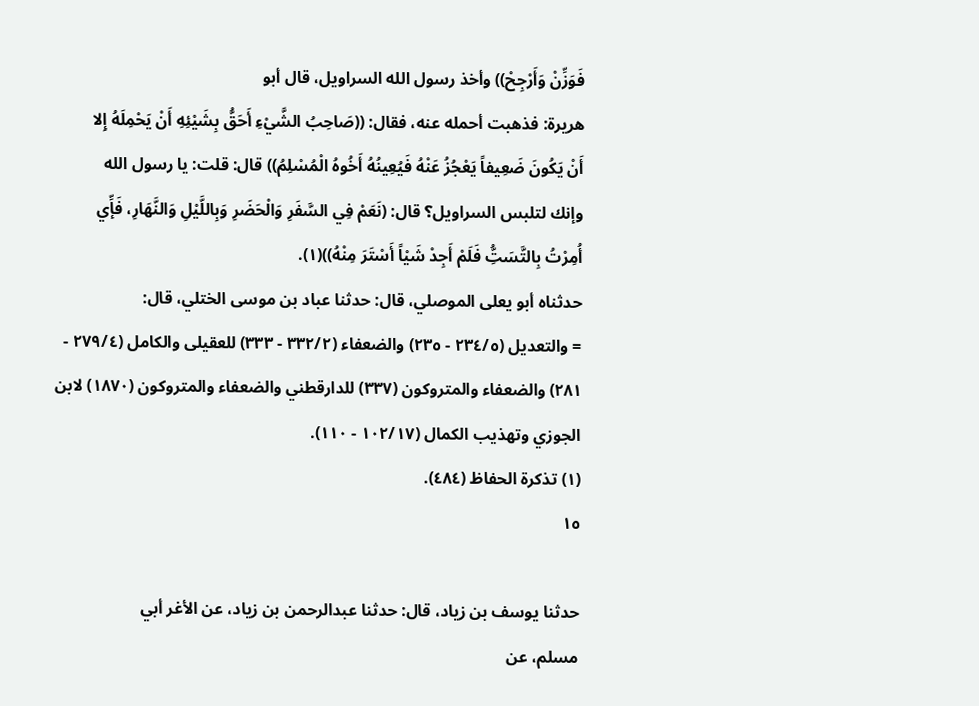فَوَزِّنْ وَأَرْجِحْ)) وأخذ رسول الله السراويل، قال أبو
هريرة: فذهبت أحمله عنه، فقال: ((صَاحِبُ الشَّيْءِ أَحَقُّ بِشَيْئِهِ أَنْ يَحْمِلَهُ إِلا
أَنْ يَكُونَ ضَعِيفاً يَعْجُزُ عَنْهُ فَيُعِينُهُ أَخُوهُ الْمُسْلِمُ)) قال: قلت: يا رسول الله
وإنك لتلبس السراويل؟ قال: (نَعَمْ فِي السَّفَرِ وَالْحَضَرِ وَبِاللَّيْلِ وَالنَّهَارِ، فَإِّي
أُمِرْتُ بِالتَّسَتُِّ فَلَمْ أَجِدْ شَيْاً أَسْتَرَ مِنْهُ))(١).
حدثناه أبو يعلى الموصلي، قال: حدثنا عباد بن موسى الختلي، قال:
= والتعديل (٢٣٤/٥ - ٢٣٥) والضعفاء (٣٣٢/٢ - ٣٣٣) للعقيلى والكامل (٢٧٩/٤ -
٢٨١) والضعفاء والمتروكون (٣٣٧) للدارقطني والضعفاء والمتروكون (١٨٧٠) لابن
الجوزي وتهذيب الكمال (١٠٢/١٧ - ١١٠).
(١) تذكرة الحفاظ (٤٨٤).
١٥

حدثنا يوسف بن زياد، قال: حدثنا عبدالرحمن بن زياد، عن الأغر أبي
مسلم، عن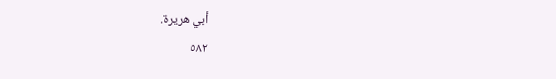أبي هريرة.
٥٨٢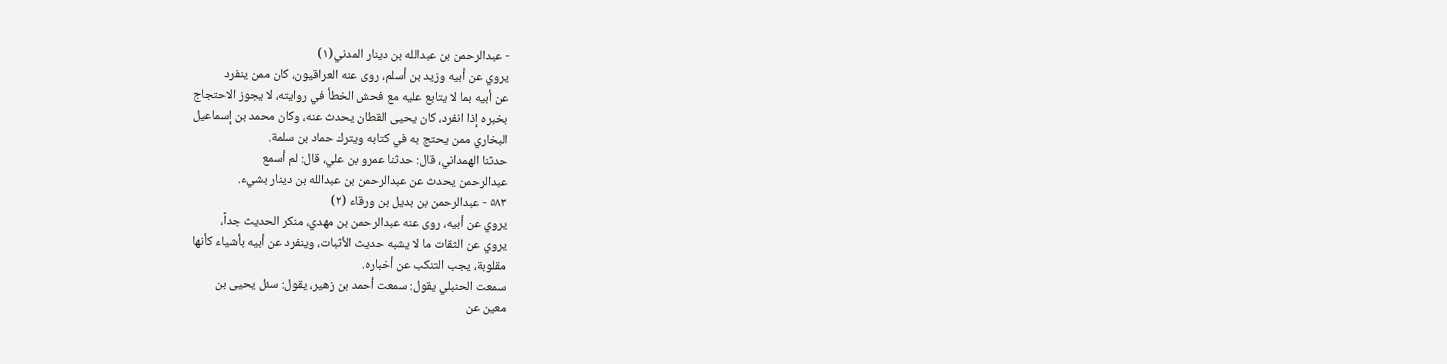- عبدالرحمن بن عبدالله بن دينار المدني(١)
يروي عن أبيه وزيد بن أسلم، روى عنه العراقيون، كان ممن ينفرد
عن أبيه بما لا يتابع عليه مع فحش الخطأ في روايته، لا يجوز الاحتجاج
بخبره إذا انفرد، كان يحيى القطان يحدث عنه، وكان محمد بن إسماعيل
البخاري ممن يحتج به في كتابه ويترك حماد بن سلمة.
حدثنا الهمداني، قال: حدثنا عمرو بن علي، قال: لم أسمع
عبدالرحمن يحدث عن عبدالرحمن بن عبدالله بن دينار بشيء.
٥٨٣ - عبدالرحمن بن بديل بن ورقاء (٢)
يروي عن أبيه، روى عنه عبدالرحمن بن مهدي، منكر الحديث جداً،
يروي عن الثقات ما لا يشبه حديث الأثبات، وينفرد عن أبيه بأشياء كأنها
مقلوبة، يجب التنكب عن أخباره.
سمعت الحنبلي يقول: سمعت أحمد بن زهير، يقول: سئل يحيى بن
معين عن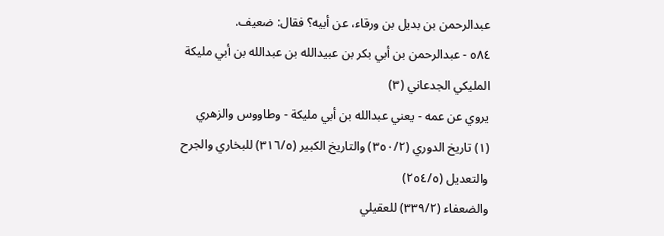عبدالرحمن بن بديل بن ورقاء، عن أبيه؟ فقال: ضعيف.
٥٨٤ - عبدالرحمن بن أبي بكر بن عبيدالله بن عبدالله بن أبي مليكة
المليكي الجدعاني (٣)
يروي عن عمه - يعني عبدالله بن أبي مليكة - وطاووس والزهري
(١) تاريخ الدوري (٣٥٠/٢) والتاريخ الكبير (٣١٦/٥) للبخاري والجرح والتعديل (٢٥٤/٥)
والضعفاء (٣٣٩/٢) للعقيلي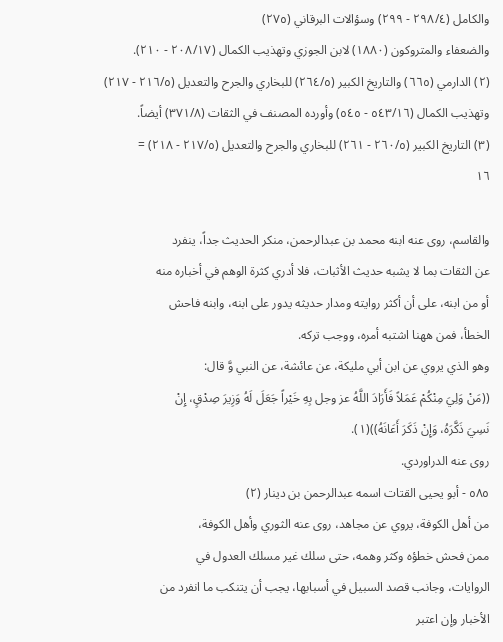والكامل (٢٩٨/٤ - ٢٩٩) وسؤالات البرقاني (٢٧٥)
والضعفاء والمتروكون (١٨٨٠) لابن الجوزي وتهذيب الكمال (٢٠٨/١٧ - ٢١٠).
(٢) الدارمي (٦٦٥) والتاريخ الكبير (٢٦٤/٥) للبخاري والجرح والتعديل (٢١٦/٥ - ٢١٧)
وتهذيب الكمال (٥٤٣/١٦ - ٥٤٥) وأورده المصنف في الثقات (٣٧١/٨) أيضاً.
(٣) التاريخ الكبير (٢٦٠/٥ - ٢٦١) للبخاري والجرح والتعديل (٢١٧/٥ - ٢١٨) =
١٦

والقاسم، روى عنه ابنه محمد بن عبدالرحمن، منكر الحديث جداً، ينفرد
عن الثقات بما لا يشبه حديث الأثبات، فلا أدري كثرة الوهم في أخباره منه
أو من ابنه، على أن أكثر روايته ومدار حديثه يدور على ابنه، وابنه فاحش
الخطأ، فمن ههنا اشتبه أمره، ووجب تركه.
وهو الذي يروي عن ابن أبي مليكة، عن عائشة، عن النبي وَّ قال:
((مَنْ وَلِيَ مِنْكُمْ عَمَلاً فَأَرَادَ اللَّهُ عز وجل بِهِ خَيْراً جَعَلَ لَهُ وَزِيرَ صِدْقٍ، إِنْ
نَسِيَ ذَكَّرَهُ، وَإِنْ ذَكَرَ أَعَانَهُ))(١).
روى عنه الدراوردي.
٥٨٥ - أبو يحيى القتات اسمه عبدالرحمن بن دينار (٢)
من أهل الكوفة، يروي عن مجاهد، روى عنه الثوري وأهل الكوفة،
ممن فحش خطؤه وكثر وهمه، حتى سلك غير مسلك العدول في
الروايات، وجانب قصد السبيل في أسبابها، يجب أن يتنكب ما انفرد من
الأخبار وإن اعتبر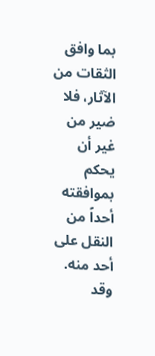بما وافق الثقات من الآثار، فلا ضير من غير أن يحكم
بموافقته أحداً من النقل على أحد منه. وقد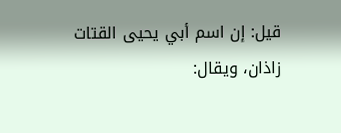قيل: إن اسم أبي يحيى القتات
زاذان، ويقال: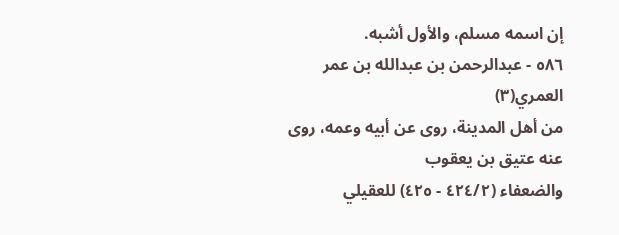إن اسمه مسلم، والأول أشبه.
٥٨٦ - عبدالرحمن بن عبدالله بن عمر العمري(٣)
من أهل المدينة، روى عن أبيه وعمه، روى عنه عتيق بن يعقوب
والضعفاء (٤٢٤/٢ - ٤٢٥) للعقيلي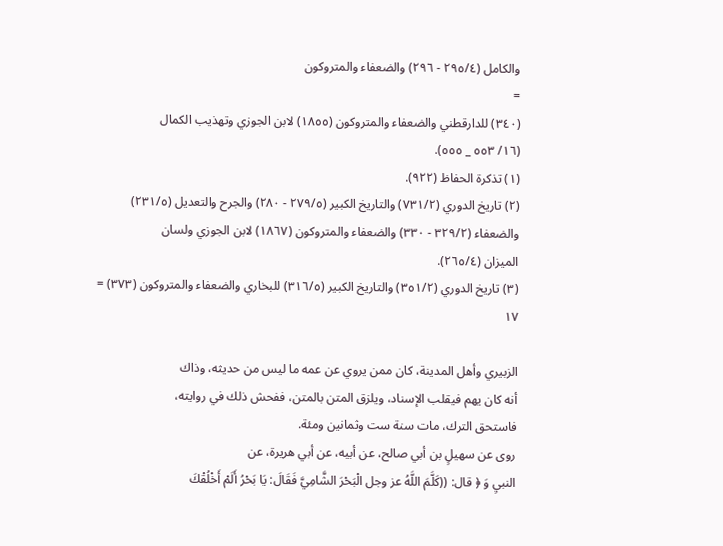والكامل (٢٩٥/٤ - ٢٩٦) والضعفاء والمتروكون
=
(٣٤٠) للدارقطني والضعفاء والمتروكون (١٨٥٥) لابن الجوزي وتهذيب الكمال
(١٦/ ٥٥٣ _ ٥٥٥).
(١) تذكرة الحفاظ (٩٢٢).
(٢) تاريخ الدوري (٧٣١/٢) والتاريخ الكبير (٢٧٩/٥ - ٢٨٠) والجرح والتعديل (٢٣١/٥)
والضعفاء (٣٢٩/٢ - ٣٣٠) والضعفاء والمتروكون (١٨٦٧) لابن الجوزي ولسان
الميزان (٢٦٥/٤).
(٣) تاريخ الدوري (٣٥١/٢) والتاريخ الكبير (٣١٦/٥) للبخاري والضعفاء والمتروكون (٣٧٣) =
١٧

الزبيري وأهل المدينة، كان ممن يروي عن عمه ما ليس من حديثه، وذاك
أنه كان يهم فيقلب الإسناد، ويلزق المتن بالمتن، ففحش ذلك في روايته،
فاستحق الترك، مات سنة ست وثمانين ومئة.
روى عن سهيلٍ بن أبي صالح، عن أبيه، عن أبي هريرة، عن
النبيِ وَ ﴿ قال: ((كَلَّمَ اللَّهُ عز وجل الْبَحْرَ الشَّامِيَّ فَقَالَ: يَا بَحْرُ أَلَمْ أَخْلُقْكَ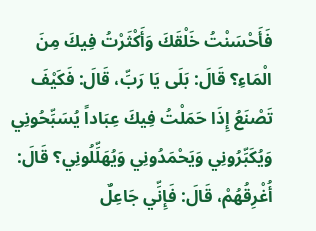فَأَحْسَنْتُ خَلْقَكَ وَأَكْثَرْتُ فِيكَ مِنَ الْمَاءِ؟ قَالَ: بَلَى يَا رَبِّ، قَالَ: فَكَيْفَ
تَصْنَعُ إِذَا حَمَلْتُ فِيكَ عِبَاداً يُسَبِّحُونِي وَيُكَبِّرُونِي وَيَحْمَدُونِي وَيُهَلِّلُونِي؟ قَالَ:
أُغْرِقُهُمْ، قَالَ: فَإِنِّي جَاعِلٌ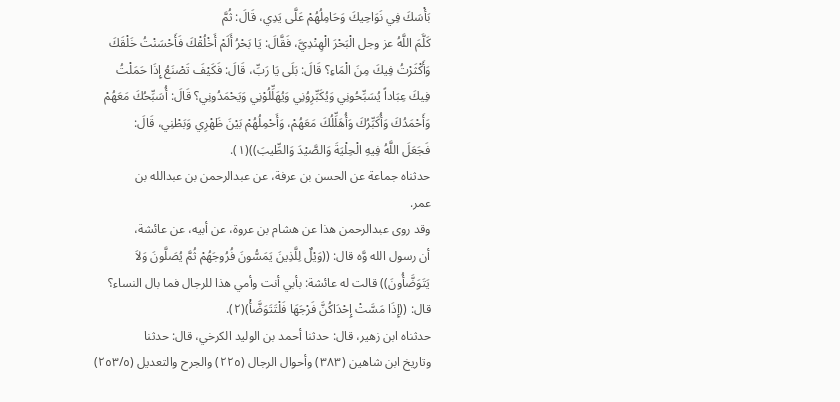بَأْسَكَ فِي نَوَاحِيكَ وَحَامِلُهُمْ عَلَّى يَدِي، قَالَ: ثُمَّ
كَلَّمَ اللَّهُ عز وجل الْبَحْرَ الْهِنْدِيَّ، فَقَّالَ: يَا بَحْرُ أَلَمْ أَخْلُقْكَ فَأَحْسَنْتُ خَلْقَكَ
وَأَكْثَرْتُ فِيكَ مِنَ الْمَاءِ؟ قَالَ: بَلَى يَا رَبِّ، قَالَ: فَكَيْفَ تَصْنَعُ إِذَا حَمَلْتُ
فِيكَ عِبَاداً يُسَبِّحُونِي وَيُكَبِّرِوُنِي وَيُهَلِّلُوْنِي وَيَحْمَدُونِي؟ قَالَ: أُسَبِّحُكَ مَعَهُمْ
وَأَحْمَدُكَ وَأُكَبِّرُكَ وَأُهَلِّلُكَ مَعَهُمْ، وَأَحْمِلُهُمْ بَيْنَ ظَهْرِي وَبَطْنِي، قَالَ:
فَجَعَلَ اللَّهُ فِيهِ الْحِلْيَةَ وَالصَّيْدَ وَالطِّيبَ))(١).
حدثناه جماعة عن الحسن بن عرفة، عن عبدالرحمن بن عبدالله بن
عمر.
وقد روى عبدالرحمن هذا عن هشام بن عروة، عن أبيه، عن عائشة،
أن رسول الله وَّه قال: ((وَيْلٌ لِلَّذِينَ يَمَسُّونَ فُرُوجَهُمْ ثُمَّ يُصَلَّونَ وَلاَ
يَتَوَضَّأُونَ)) قالت له عائشة: بأبي أنت وأمي هذا للرجال فما بال النساء؟
قال: ((إِذَا مَسَّتْ إِحْدَاكُنَّ فَرْجَهَا فَلْتَتَوَضَّأْ)(٢).
حدثناه ابن زهير، قال: حدثنا أحمد بن الوليد الكرخي، قال: حدثنا
وتاريخ ابن شاهين (٣٨٣) وأحوال الرجال (٢٢٥) والجرح والتعديل (٢٥٣/٥)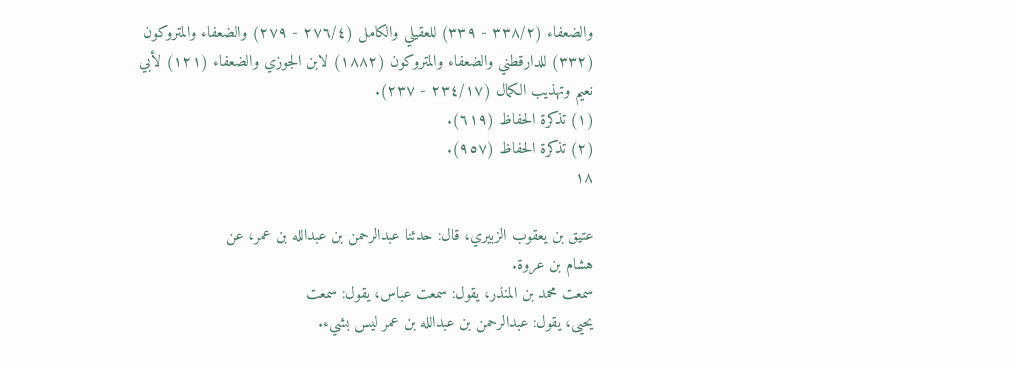والضعفاء (٣٣٨/٢ - ٣٣٩) للعقيلي والكامل (٢٧٦/٤ - ٢٧٩) والضعفاء والمتروكون
(٣٣٢) للدارقطني والضعفاء والمتروكون (١٨٨٢) لابن الجوزي والضعفاء (١٢١) لأبي
نعيم وتهذيب الكمال (٢٣٤/١٧ - ٢٣٧).
(١) تذكرة الحفاظ (٦١٩).
(٢) تذكرة الحفاظ (٩٥٧).
١٨

عتيق بن يعقوب الزبيري، قال: حدثنا عبدالرحمن بن عبدالله بن عمر، عن
هشام بن عروة.
سمعت محمد بن المنذر، يقول: سمعت عباس، يقول: سمعت
يحيى، يقول: عبدالرحمن بن عبدالله بن عمر ليس بشيء.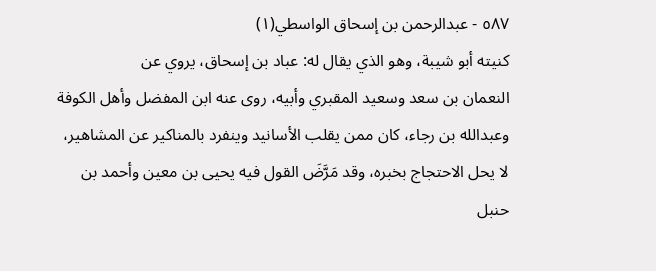٥٨٧ - عبدالرحمن بن إسحاق الواسطي(١)
كنيته أبو شيبة، وهو الذي يقال له: عباد بن إسحاق، يروي عن
النعمان بن سعد وسعيد المقبري وأبيه، روى عنه ابن المفضل وأهل الكوفة
وعبدالله بن رجاء، كان ممن يقلب الأسانيد وينفرد بالمناكير عن المشاهير،
لا يحل الاحتجاج بخبره، وقد مَرَّضَ القول فيه يحيى بن معين وأحمد بن
حنبل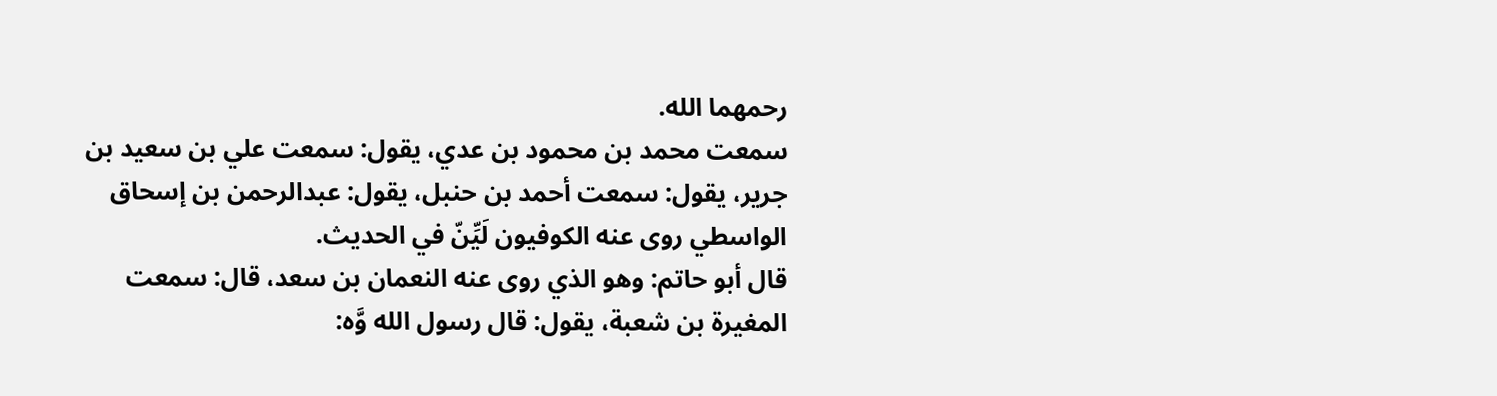رحمهما الله.
سمعت محمد بن محمود بن عدي، يقول: سمعت علي بن سعيد بن
جرير، يقول: سمعت أحمد بن حنبل، يقول: عبدالرحمن بن إسحاق
الواسطي روى عنه الكوفيون لَيِّنّ في الحديث.
قال أبو حاتم: وهو الذي روى عنه النعمان بن سعد، قال: سمعت
المغيرة بن شعبة، يقول: قال رسول الله وَّه: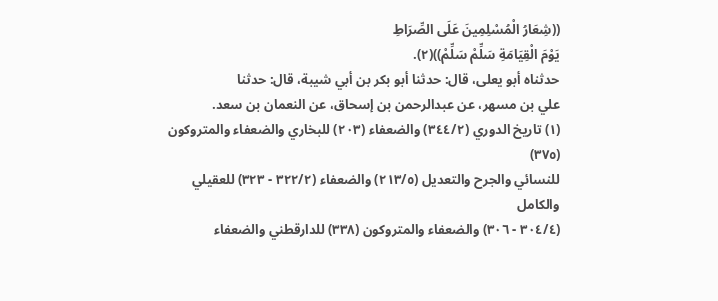((شِعَارُ الْمُسْلِمِينَ عَلَى الصِّرَاطِ
يَوْمَ الْقِيَامَةِ سَلِّمْ سَلِّمْ))(٢).
حدثناه أبو يعلى، قال: حدثنا أبو بكر بن أبي شيبة، قال: حدثنا
علي بن مسهر، عن عبدالرحمن بن إسحاق، عن النعمان بن سعد.
(١) تاريخ الدوري (٣٤٤/٢) والضعفاء (٢٠٣) للبخاري والضعفاء والمتروكون (٣٧٥)
للنسائي والجرح والتعديل (٢١٣/٥) والضعفاء (٣٢٢/٢ - ٣٢٣) للعقيلي والكامل
(٣٠٤/٤ - ٣٠٦) والضعفاء والمتروكون (٣٣٨) للدارقطني والضعفاء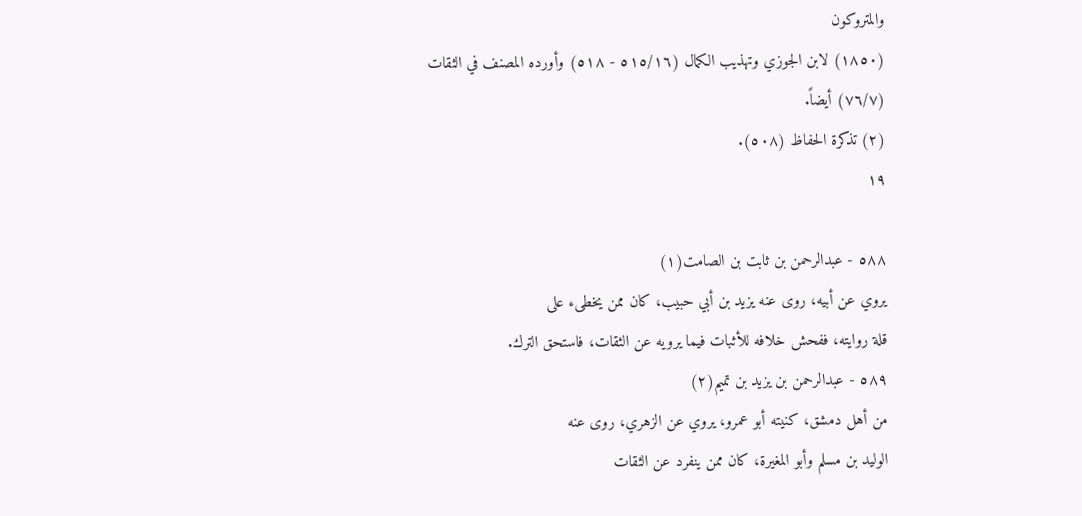والمتروكون
(١٨٥٠) لابن الجوزي وتهذيب الكمال (٥١٥/١٦ - ٥١٨) وأورده المصنف في الثقات
(٧٦/٧) أيضاً.
(٢) تذكرة الحفاظ (٥٠٨).
١٩

٥٨٨ - عبدالرحمن بن ثابت بن الصامت(١)
يروي عن أبيه، روى عنه يزيد بن أبي حبيب، كان ممن يخطىء على
قلة روايته، ففحش خلافه للأثبات فيما يرويه عن الثقات، فاستحق الترك.
٥٨٩ - عبدالرحمن بن يزيد بن تميم(٢)
من أهل دمشق، كنيته أبو عمرو، يروي عن الزهري، روى عنه
الوليد بن مسلم وأبو المغيرة، كان ممن ينفرد عن الثقات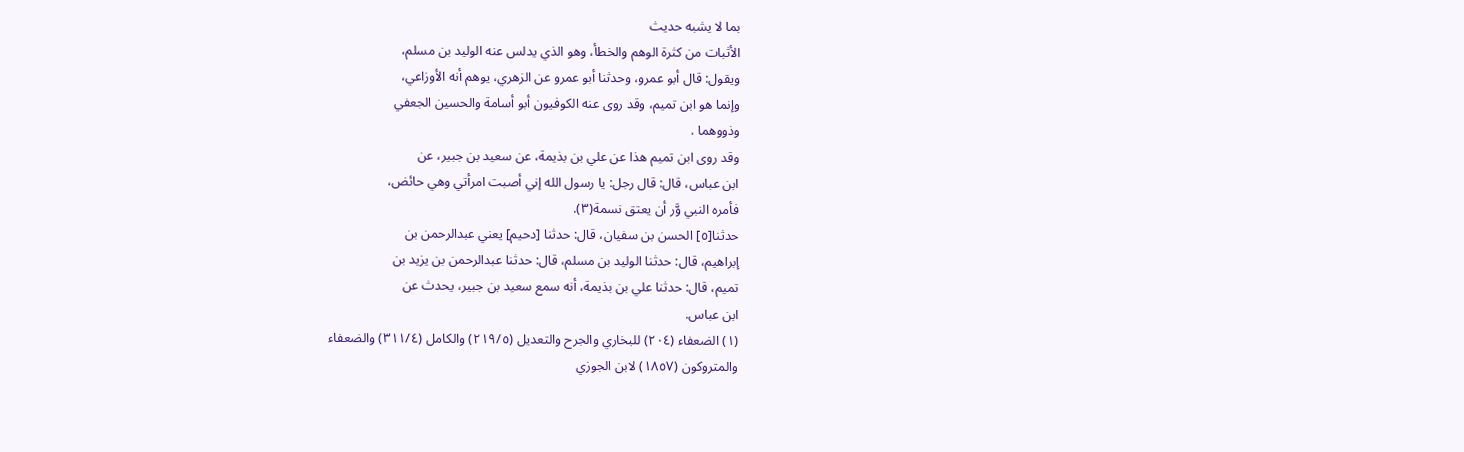بما لا يشبه حديث
الأثبات من كثرة الوهم والخطأ، وهو الذي يدلس عنه الوليد بن مسلم،
ويقول: قال أبو عمرو، وحدثنا أبو عمرو عن الزهري، يوهم أنه الأوزاعي،
وإنما هو ابن تميم، وقد روى عنه الكوفيون أبو أسامة والحسين الجعفي
وذووهما .
وقد روى ابن تميم هذا عن علي بن بذيمة، عن سعيد بن جبير، عن
ابن عباس، قال: قال رجل: يا رسول الله إني أصبت امرأتي وهي حائض،
فأمره النبي وَّر أن يعتق نسمة(٣).
حدثنا[٥] الحسن بن سفيان، قال: حدثنا [دحيم] يعني عبدالرحمن بن
إبراهيم، قال: حدثنا الوليد بن مسلم، قال: حدثنا عبدالرحمن بن يزيد بن
تميم، قال: حدثنا علي بن بذيمة، أنه سمع سعيد بن جبير، يحدث عن
ابن عباس.
(١) الضعفاء (٢٠٤) للبخاري والجرح والتعديل (٢١٩/٥) والكامل (٣١١/٤) والضعفاء
والمتروكون (١٨٥٧) لابن الجوزي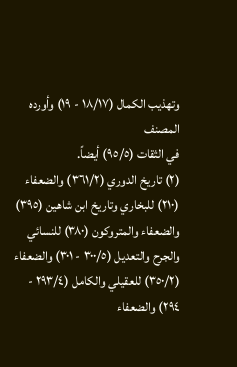وتهذيب الكمال (١٨/١٧ - ١٩) وأورده المصنف
في الثقات (٩٥/٥) أيضاً.
(٢) تاريخ الدوري (٣٦١/٢) والضعفاء (٢١٠) للبخاري وتاريخ ابن شاهين (٣٩٥)
والضعفاء والمتروكون (٣٨٠) للنسائي والجرح والتعديل (٣٠٠/٥ - ٣٠١) والضعفاء
(٣٥٠/٢) للعقيلي والكامل (٢٩٣/٤ - ٢٩٤) والضعفاء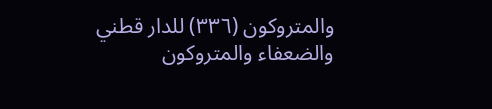والمتروكون (٣٣٦) للدار قطني
والضعفاء والمتروكون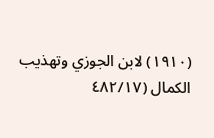(١٩١٠) لابن الجوزي وتهذيب الكمال (٤٨٢/١٧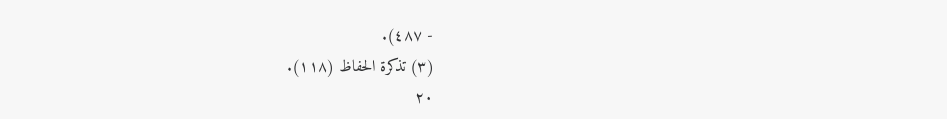- ٤٨٧).
(٣) تذكرة الحفاظ (١١٨).
٢٠